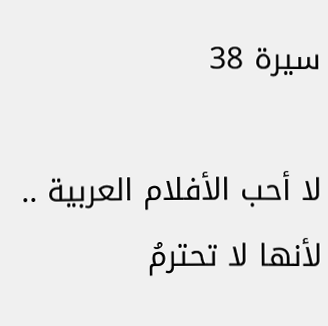سيرة 38

لا أحب الأفلام العربية ..
لأنها لا تحترمُ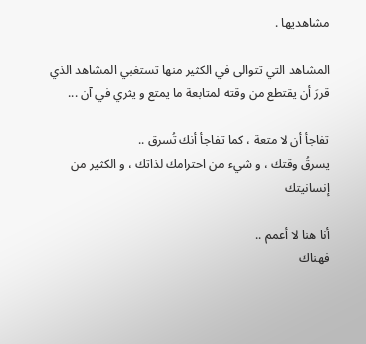مشاهديها .

المشاهد التي تتوالى في الكثير منها تستغبي المشاهد الذي قررَ أن يقتطع من وقته لمتابعة ما يمتع و يثري في آن ...

تفاجأ أن لا متعة ، كما تفاجأ أنك تُسرق ..
يسرقُ وقتك ، و شيء من احترامك لذاتك ، و الكثير من إنسانيتك

أنا هنا لا أعمم ..
فهناك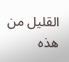القليل من هذه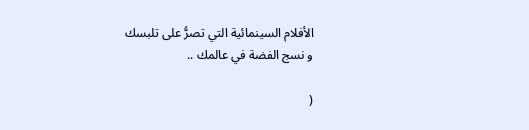الأفلام السينمائية التي تصرُّ على تلبسك
و نسج الفضة في عالمك ..

(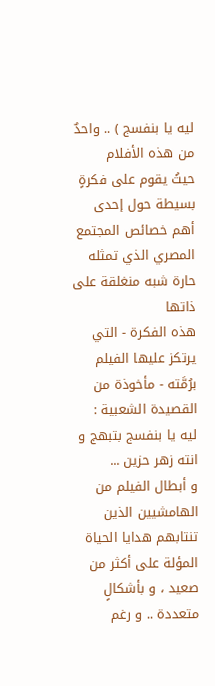ليه يا بنفسج ) .. واحدٌ من هذه الأفلام
حيثُ يقوم على فكرةٍ بسيطة حول إحدى أهم خصائص المجتمع المصري الذي تمثله حارة شبه منغلقة على ذاتها
هذه الفكرة - التي يرتكز عليها الفيلم برُمَّته - مأخوذة من القصيدة الشعبية :
ليه يا بنفسج بتبهج و انته زهر حزين ...
و أبطال الفيلم من الهامشيين الذين تنتابهم هدايا الحياة المؤلة على أكثر من صعيد ، و بأشكالٍ متعددة .. و رغم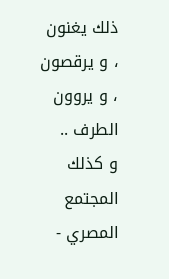ذلك يغنون ، و يرقصون ، و يروون الطرف ..
و كذلك المجتمع المصري -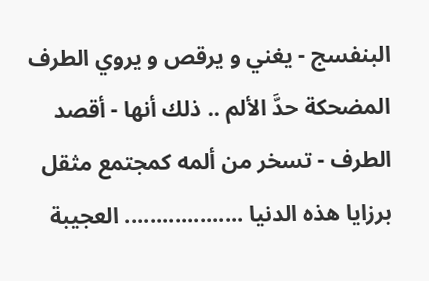البنفسج - يغني و يرقص و يروي الطرف المضحكة حدَّ الألم .. ذلك أنها - أقصد الطرف - تسخر من ألمه كمجتمع مثقل برزايا هذه الدنيا ................... العجيبة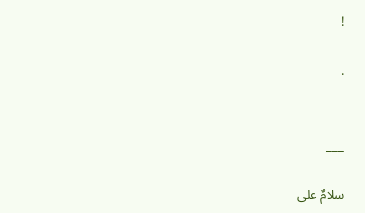!

.


___

سلامٌ على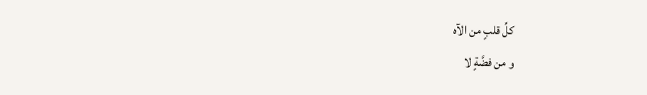كلِّ قلبٍ من الآه
و من فضَّةٍ لا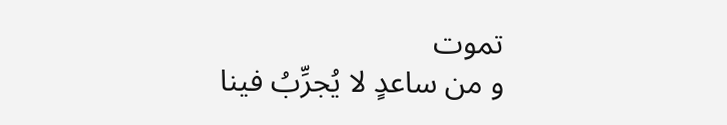تموت
و من ساعدٍ لا يُجرِّبُ فينا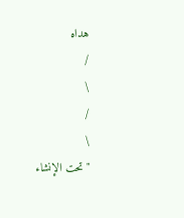هداه
/
\
/
\
" تحت الإنشاء